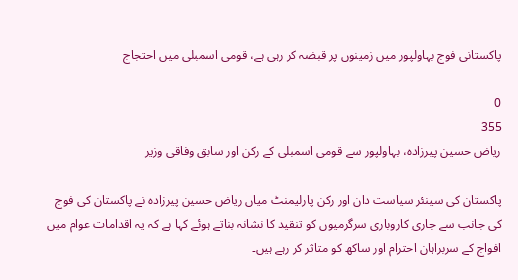پاکستانی فوج بہاولپور میں زمینوں پر قبضہ کر رہی ہے، قومی اسمبلی میں احتجاج

0
355
ریاض حسین پیرزادہ، بہاولپور سے قومی اسمبلی کے رکن اور سابق وفاقی وزیر

پاکستان کی سینئر سیاست دان اور رکن پارلیمنٹ میاں ریاض حسین پیرزادہ نے پاکستان کی فوج کی جانب سے جاری کاروباری سرگرمیوں کو تنقید کا نشانہ بناتے ہوئے کہا ہے کہ یہ اقدامات عوام میں افواج کے سربراہان احترام اور ساکھ کو متاثر کر رہے ہیں۔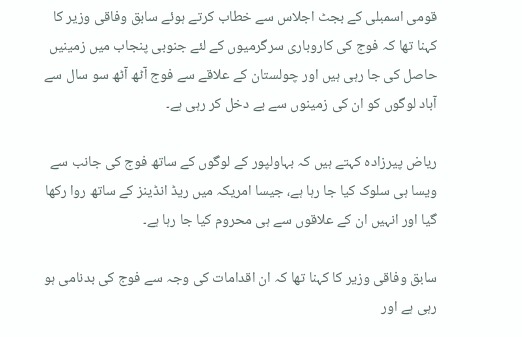قومی اسمبلی کے بجٹ اجلاس سے خطاب کرتے ہوئے سابق وفاقی وزیر کا کہنا تھا کہ فوج کی کاروباری سرگرمیوں کے لئے جنوبی پنجاب میں زمینیں حاصل کی جا رہی ہیں اور چولستان کے علاقے سے فوج آٹھ آٹھ سو سال سے آباد لوگوں کو ان کی زمینوں سے بے دخل کر رہی ہے۔

ریاض پیرزادہ کہتے ہیں کہ بہاولپور کے لوگوں کے ساتھ فوج کی جانب سے ویسا ہی سلوک کیا جا رہا ہے، جیسا امریکہ میں ریڈ انڈینز کے ساتھ روا رکھا گیا اور انہیں ان کے علاقوں سے ہی محروم کیا جا رہا ہے۔

سابق وفاقی وزیر کا کہنا تھا کہ ان اقدامات کی وجہ سے فوج کی بدنامی ہو رہی ہے اور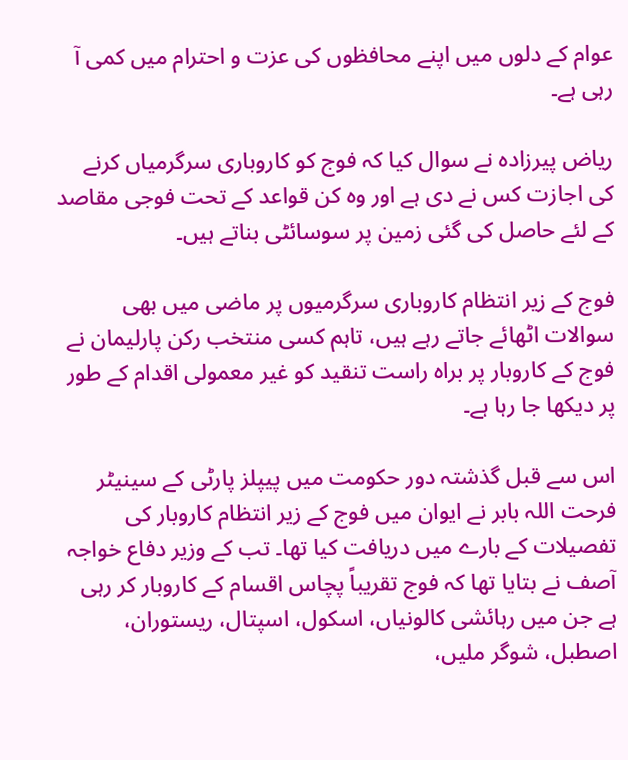عوام کے دلوں میں اپنے محافظوں کی عزت و احترام میں کمی آ رہی ہے۔

ریاض پیرزادہ نے سوال کیا کہ فوج کو کاروباری سرگرمیاں کرنے کی اجازت کس نے دی ہے اور وہ کن قواعد کے تحت فوجی مقاصد کے لئے حاصل کی گئی زمین پر سوسائٹی بناتے ہیں۔

فوج کے زیر انتظام کاروباری سرگرمیوں پر ماضی میں بھی سوالات اٹھائے جاتے رہے ہیں، تاہم کسی منتخب رکن پارلیمان نے فوج کے کاروبار پر براہ راست تنقید کو غیر معمولی اقدام کے طور پر دیکھا جا رہا ہے۔

اس سے قبل گذشتہ دور حکومت میں پیپلز پارٹی کے سینیٹر فرحت اللہ بابر نے ایوان میں فوج کے زیر انتظام کاروبار کی تفصیلات کے بارے میں دریافت کیا تھا۔ تب کے وزیر دفاع خواجہ آصف نے بتایا تھا کہ فوج تقریباً پچاس اقسام کے کاروبار کر رہی ہے جن میں رہائشی کالونیاں، اسکول، اسپتال، ریستوران، اصطبل، شوگر ملیں،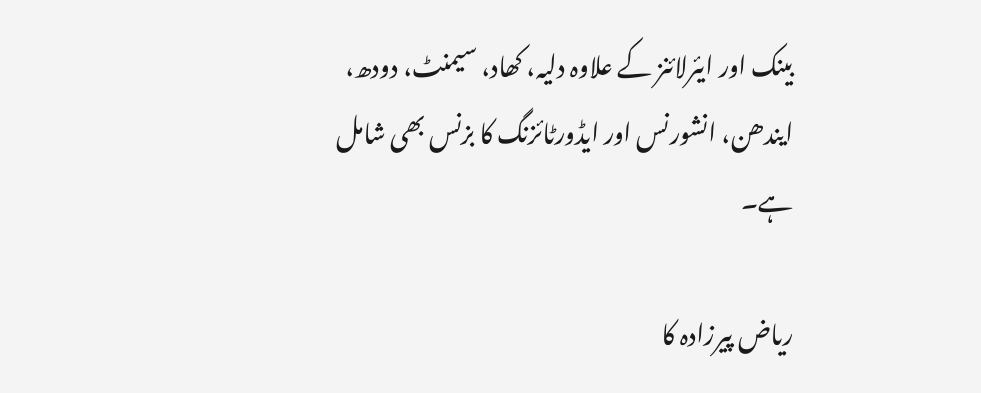بینک اور ایئرلائنز کے علاوہ دلیہ، کھاد، سیمنٹ، دودھ، ایندھن، انشورنس اور ایڈورٹائزنگ کا بزنس بھی شامل ہے۔

ریاض پیرزادہ کا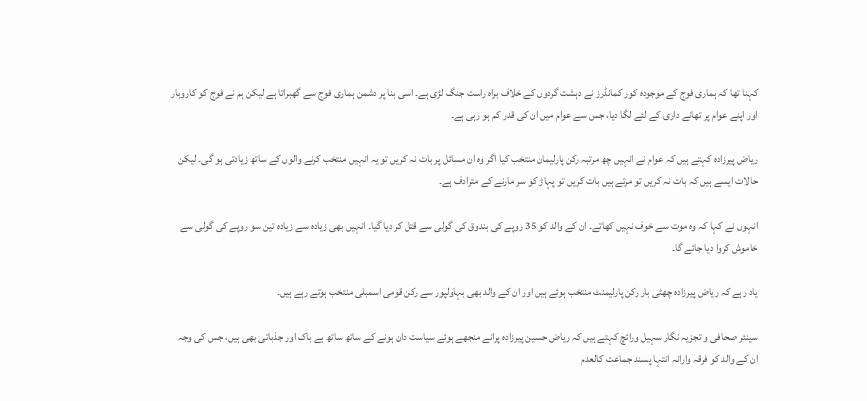کہنا تھا کہ ہماری فوج کے موجودہ کور کمانڈرز نے دہشت گردوں کے خلاف براہ راست جنگ لڑی ہے۔ اسی بنا پر دشمن ہماری فوج سے گھبراتا ہے لیکن ہم نے فوج کو کاروبار اور اپنے عوام پر تھانے داری کے لئے لگا دیا، جس سے عوام میں ان کی قدر کم ہو رہی ہے۔

ریاض پیرزادہ کہتے ہیں کہ عوام نے انہیں چھ مرتبہ رکن پارلیمان منتخب کیا اگر وہ ان مسائل پر بات نہ کریں تو یہ انہیں منتخب کرنے والوں کے ساتھ زیادتی ہو گی۔ لیکن حالات ایسے ہیں کہ بات نہ کریں تو مرتے ہیں بات کریں تو پہاڑ کو سر مارنے کے مترادف ہے۔

انہوں نے کہا کہ وہ موت سے خوف نہیں کھاتے۔ ان کے والد کو 35 روپے کی بندوق کی گولی سے قتل کر دیا گیا۔ انہیں بھی زیادہ سے زیادہ تین سو روپے کی گولی سے خاموش کروا دیا جائے گا۔

یاد رہے کہ ریاض پیرزادہ چھٹی بار رکن پارلیمنٹ منتخب ہوئے ہیں اور ان کے والد بھی بہاولپور سے رکن قومی اسمبلی منتخب ہوتے رہے ہیں۔

سینئر صحافی و تجزیہ نگار سہیل ورائچ کہتے ہیں کہ ریاض حسین پیرزادہ پرانے منجھے ہوئے سیاست دان ہونے کے ساتھ ساتھ بے باک اور جذباتی بھی ہیں، جس کی وجہ ان کے والد کو فرقہ وارانہ انتہا پسند جماعت کالعدم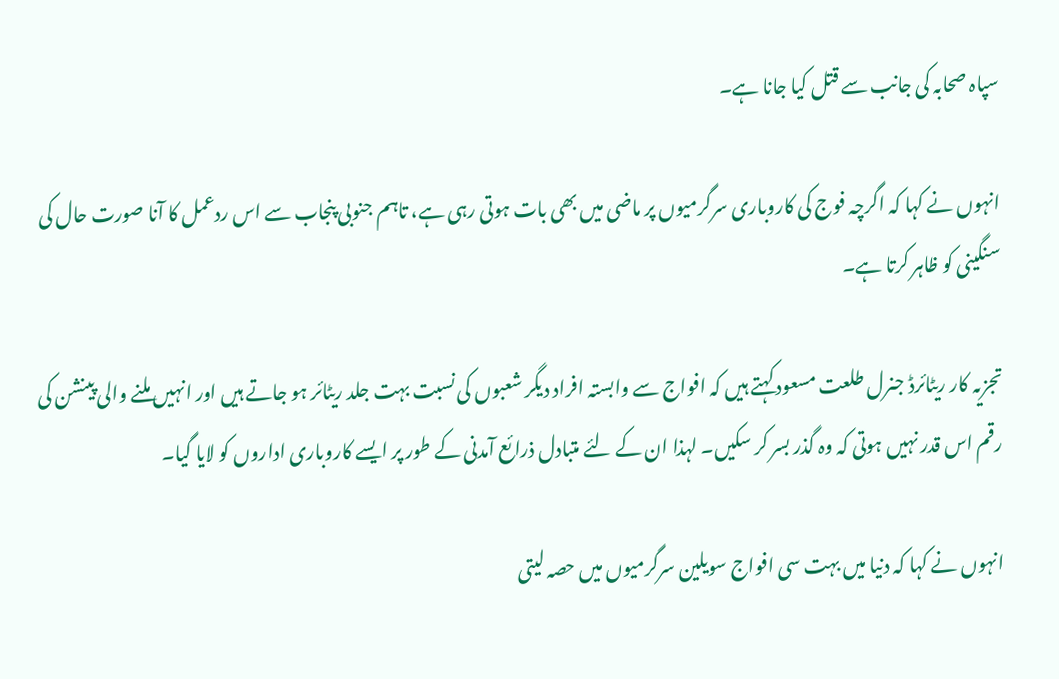سپاہ صحابہ کی جانب سے قتل کیا جانا ہے۔

انہوں نے کہا کہ اگرچہ فوج کی کاروباری سرگرمیوں پر ماضی میں بھی بات ہوتی رہی ہے، تاہم جنوبی پنجاب سے اس ردعمل کا آنا صورت حال کی سنگینی کو ظاہر کرتا ہے۔

تجزیہ کار ریٹائرڈ جنرل طلعت مسعود کہتے ہیں کہ افواج سے وابستہ افراد دیگر شعبوں کی نسبت بہت جلد ریٹائر ہو جاتے ہیں اور انہیں ملنے والی پینشن کی رقم اس قدر نہیں ہوتی کہ وہ گذر بسر کر سکیں۔ لہذا ان کے لئے متبادل ذرائع آمدنی کے طور پر ایسے کاروباری اداروں کو لایا گیا۔

انہوں نے کہا کہ دنیا میں بہت سی افواج سویلین سرگرمیوں میں حصہ لیتی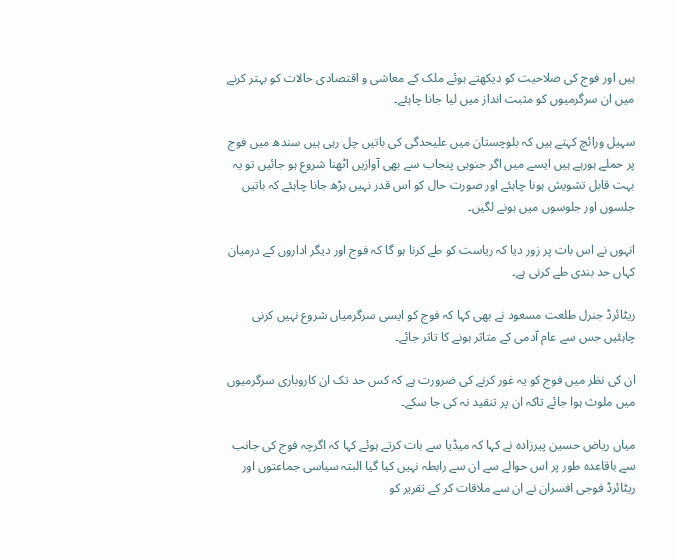ہیں اور فوج کی صلاحیت کو دیکھتے ہوئے ملک کے معاشی و اقتصادی حالات کو بہتر کرنے میں ان سرگرمیوں کو مثبت انداز میں لیا جانا چاہئے۔

سہیل ورائچ کہتے ہیں کہ بلوچستان میں علیحدگی کی باتیں چل رہی ہیں سندھ میں فوج پر حملے ہورہے ہیں ایسے میں اگر جنوبی پنجاب سے بھی آوازیں اٹھنا شروع ہو جائیں تو یہ بہت قابل تشویش ہونا چاہئے اور صورت حال کو اس قدر نہیں بڑھ جانا چاہئے کہ باتیں جلسوں اور جلوسوں میں ہونے لگیں۔

انہوں نے اس بات پر زور دیا کہ ریاست کو طے کرنا ہو گا کہ فوج اور دیگر اداروں کے درمیان کہاں حد بندی طے کرنی ہے۔

ریٹائرڈ جنرل طلعت مسعود نے بھی کہا کہ فوج کو ایسی سرگرمیاں شروع نہیں کرنی چاہئیں جس سے عام آدمی کے متاثر ہونے کا تاثر جائے۔

ان کی نظر میں فوج کو یہ غور کرنے کی ضرورت ہے کہ کس حد تک ان کاروباری سرگرمیوں میں ملوث ہوا جائے تاکہ ان پر تنقید نہ کی جا سکے۔

میاں ریاض حسین پیرزادہ نے کہا کہ میڈیا سے بات کرتے ہوئے کہا کہ اگرچہ فوج کی جانب سے باقاعدہ طور پر اس حوالے سے ان سے رابطہ نہیں کیا گیا البتہ سیاسی جماعتوں اور ریٹائرڈ فوجی افسران نے ان سے ملاقات کر کے تقریر کو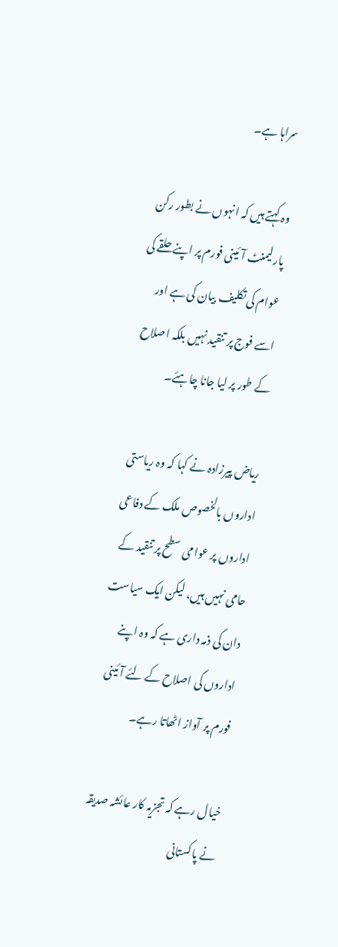سراہا ہے۔

وہ کہتے ہیں کہ انہوں نے بطور رکن پارلیمنٹ آئینی فورم پر اپنے حلقے کی عوام کی تکلیف بیان کی ہے اور اسے فوج پر تنقید نہیں بلکہ اصلاح کے طور پر لیا جانا چاہئے۔

ریاض پیرزادہ نے کہا کہ وہ ریاستی اداروں بالخصوص ملک کے دفاعی اداروں پر عوامی سطح پر تنقید کے حامی نہیں ہیں، لیکن ایک سیاست دان کی ذمہ داری ہے کہ وہ اپنے اداروں کی اصلاح کے لئے آئینی فورم پر آواز اٹھاتا رہے۔

خیال رہے کہ تجزیہ کار عائشہ صدیقہ نے پاکستانی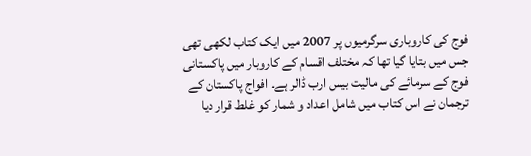فوج کی کاروباری سرگرمیوں پر 2007 میں ایک کتاب لکھی تھی جس میں بتایا گیا تھا کہ مختلف اقسام کے کاروبار میں پاکستانی فوج کے سرمائے کی مالیت بیس ارب ڈالر ہے۔ افواج پاکستان کے ترجمان نے اس کتاب میں شامل اعداد و شمار کو غلط قرار دیا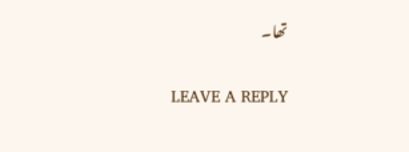تھا۔

LEAVE A REPLY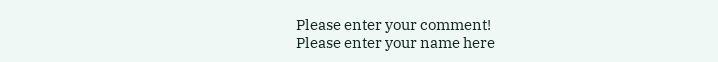Please enter your comment!
Please enter your name here